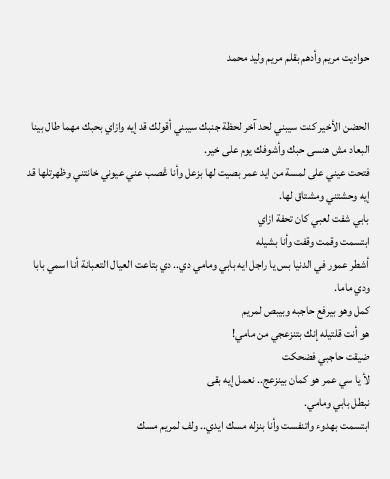حواديت مريم وأدهم بقلم مريم وليد محمد


الحضن الأخير كنت سيبني لحد آخر لحظة جنبك سيبني أقولك قد إيه وازاي بحبك مهما طال بينا البعاد مش هنسى حبك وأشوفك يوم على خير.
فتحت عيني على لمسة من ايد عمر بصيت لها بزعل وأنا ڠصب عني عيوني خانتني وظهرتلها قد إيه وحشتني ومشتاق لها.
بابي شفت لعبي كان تحفة ازاي
ابتسمت وقمت وقفت وأنا بشيله
أشطر عمور في الدنيا بس يا راجل ايه بابي ومامي دي.. دي بتاعت العيال التعبانة أنا اسمي بابا ودي ماما.
كمل وهو بيرفع حاجبه وبيبص لمريم
هو أنت قلتيله إنك بتنزعجي من مامي!
ضيقت حاجبي فضحكت
لأ يا سي عمر هو كمان بينزعج.. نعمل إيه بقى
نبطل بابي ومامي.
ابتسمت بهدوء واتنفست وأنا بنزله مسك ايدي.. ولف لمريم مسك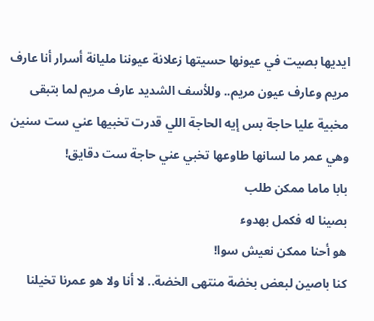ايديها بصيت في عيونها حسيتها زعلانة عيوننا مليانة أسرار أنا عارف مريم وعارف عيون مريم.. وللأسف الشديد عارف مريم لما بتبقى مخبية عليا حاجة بس إيه الحاجة اللي قدرت تخبيها عني ست سنين وهي عمر ما لسانها طاوعها تخبي عني حاجة ست دقايق!
بابا ماما ممكن طلب
بصينا له فكمل بهدوء
هو أحنا ممكن نعيش سوا!
كنا باصين لبعض بخضة منتهى الخضة.. لا أنا ولا هو عمرنا تخيلنا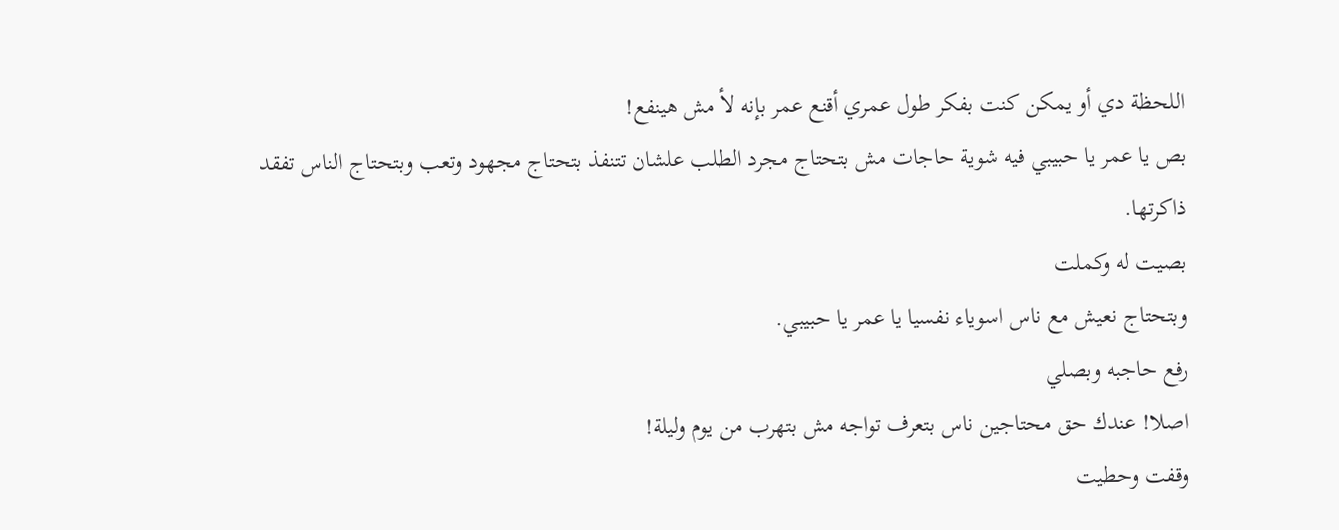اللحظة دي أو يمكن كنت بفكر طول عمري أقنع عمر بإنه لأ مش هينفع!
بص يا عمر يا حبيبي فيه شوية حاجات مش بتحتاج مجرد الطلب علشان تتنفذ بتحتاج مجهود وتعب وبتحتاج الناس تفقد ذاكرتها.
بصيت له وكملت
وبتحتاج نعيش مع ناس اسوياء نفسيا يا عمر يا حبيبي.
رفع حاجبه وبصلي
اصلا! عندك حق محتاجين ناس بتعرف تواجه مش بتهرب من يوم وليلة!
وقفت وحطيت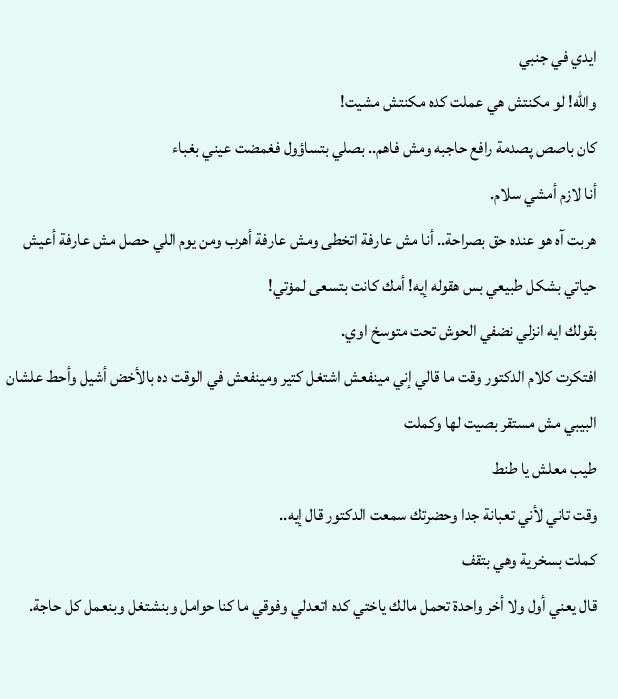ايدي في جنبي
والله! لو مكنتش هي عملت كده مكنتش مشيت!
كان باصص پصدمة رافع حاجبه ومش فاهم.. بصلي بتساؤول فغمضت عيني بغباء
أنا لازم أمشي سلام.
هربت آه هو عنده حق بصراحة.. أنا مش عارفة اتخطى ومش عارفة أهرب ومن يوم اللي حصل مش عارفة أعيش حياتي بشكل طبيعي بس هقوله إيه! أمك كانت بتسعى لمۏتي!
بقولك ايه انزلي نضفي الحوش تحت متوسخ اوي.
افتكرت كلام الدكتور وقت ما قالي إني مينفعش اشتغل كتير ومينفعش في الوقت ده بالأخض أشيل وأحط علشان البيبي مش مستقر بصيت لها وكملت
طيب معلش يا طنط
وقت تاني لأني تعبانة جدا وحضرتك سمعت الدكتور قال إيه..
كملت بسخرية وهي بتقف
قال يعني أول ولا أخر واحدة تحمل مالك ياختي كده اتعدلي وفوقي ما كنا حوامل وبنشتغل وبنعمل كل حاجة.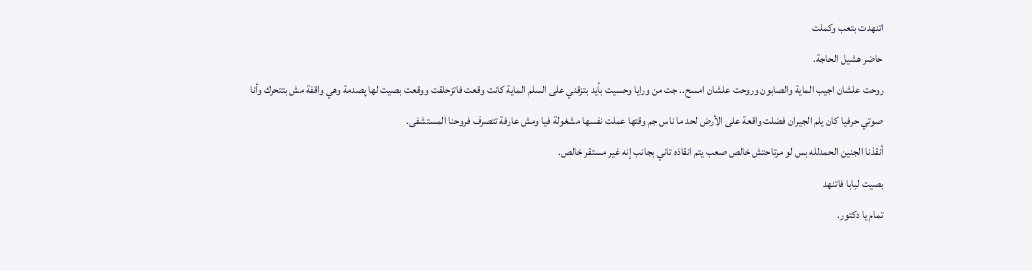اتنهدت بتعب وكملت
حاضر هشيل الحاجة.
روحت علشان اجيب الماية والصابون وروحت علشان امسح.. جت من ورايا وحسيت بأيد بتزقني على السلم الماية كانت وقعت فاتزحلقت ووقعت بصيت لها پصدمة وهي واقفة مش بتتحرك وأنا صوتي حرفيا كان يلم الجيران فضلت واقعة على الأرض لحد ما ناس جم وقتها عملت نفسها مشغولة فيا ومش عارفة تتصرف فروحنا المستشفى.
أنقذنا الجنين الحمدلله بس لو مرتاحتش خالص صعب يتم انقاذه تاني بجانب إنه غير مستقر خالص.
بصيت لبابا فاتنهد
تمام يا دكتور.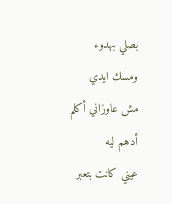بصلي بهدوء ومسك ايدي
مش عاوزاني أكلم أدهم ليه
عيني كانت بتعبر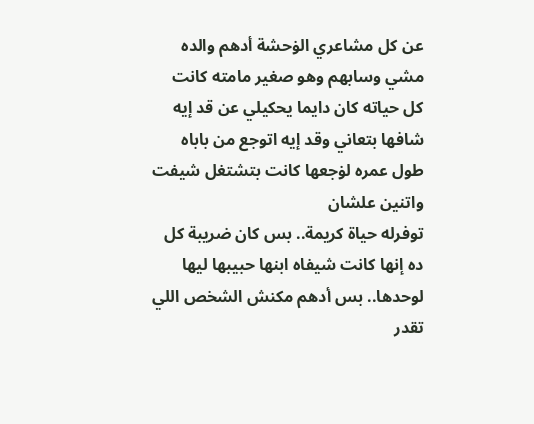عن كل مشاعري الۏحشة أدهم والده مشي وسابهم وهو صغير مامته كانت كل حياته كان دايما يحكيلي عن قد إيه شافها بتعاني وقد إيه اتوجع من باباه طول عمره لۏجعها كانت بتشتغل شيفت واتنين علشان
توفرله حياة كريمة.. بس كان ضريبة كل ده إنها كانت شيفاه ابنها حبيبها ليها لوحدها.. بس أدهم مكنش الشخص اللي تقدر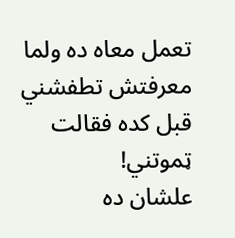تعمل معاه ده ولما معرفتش تطفشني قبل كده فقالت ټموتني!
علشان ده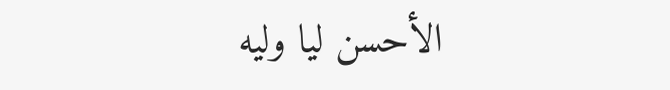الأحسن ليا وليه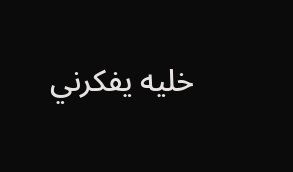خليه يفكرني